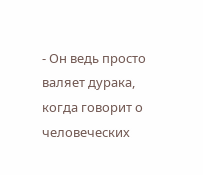- Он ведь просто валяет дурака, когда говорит о человеческих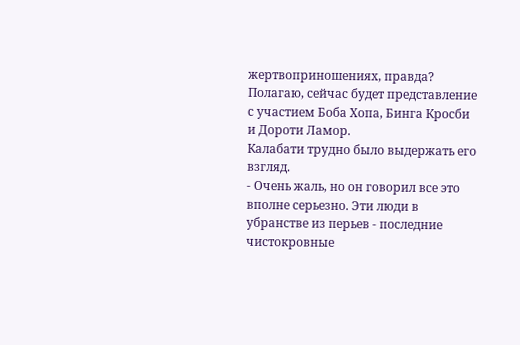жертвоприношениях, правда? Полагаю, сейчас будет представление с участием Боба Хопа, Бинга Кросби и Дороти Ламор.
Калабати трудно было выдержать его взгляд.
- Очень жаль, но он говорил все это вполне серьезно. Эти люди в убранстве из перьев - последние чистокровные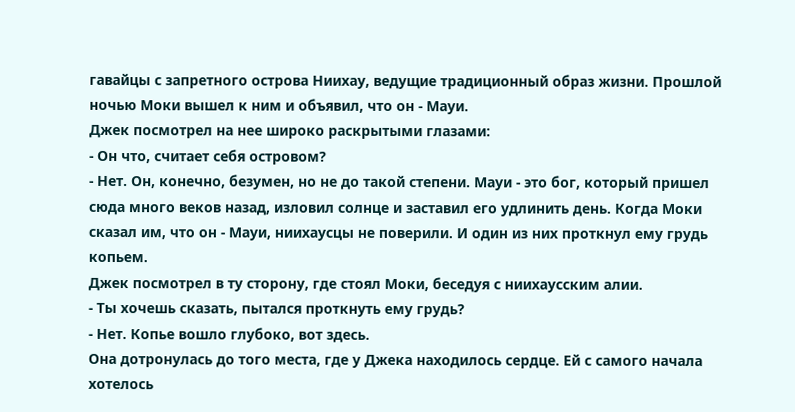гавайцы с запретного острова Ниихау, ведущие традиционный образ жизни. Прошлой ночью Моки вышел к ним и объявил, что он - Мауи.
Джек посмотрел на нее широко раскрытыми глазами:
- Он что, считает себя островом?
- Нет. Он, конечно, безумен, но не до такой степени. Мауи - это бог, который пришел сюда много веков назад, изловил солнце и заставил его удлинить день. Когда Моки сказал им, что он - Мауи, ниихаусцы не поверили. И один из них проткнул ему грудь копьем.
Джек посмотрел в ту сторону, где стоял Моки, беседуя с ниихаусским алии.
- Ты хочешь сказать, пытался проткнуть ему грудь?
- Нет. Копье вошло глубоко, вот здесь.
Она дотронулась до того места, где у Джека находилось сердце. Ей с самого начала хотелось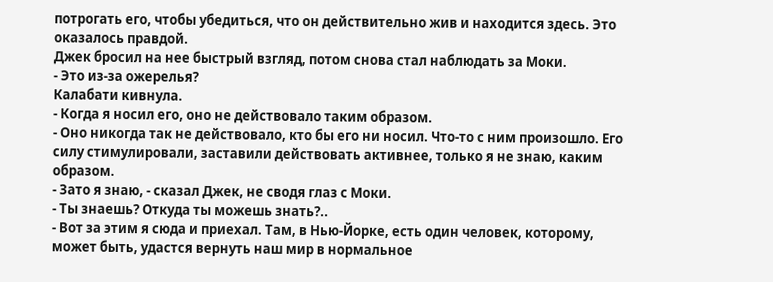потрогать его, чтобы убедиться, что он действительно жив и находится здесь. Это оказалось правдой.
Джек бросил на нее быстрый взгляд, потом снова стал наблюдать за Моки.
- Это из-за ожерелья?
Калабати кивнула.
- Когда я носил его, оно не действовало таким образом.
- Оно никогда так не действовало, кто бы его ни носил. Что-то с ним произошло. Его силу стимулировали, заставили действовать активнее, только я не знаю, каким образом.
- Зато я знаю, - сказал Джек, не сводя глаз с Моки.
- Ты знаешь? Откуда ты можешь знать?..
- Вот за этим я сюда и приехал. Там, в Нью-Йорке, есть один человек, которому, может быть, удастся вернуть наш мир в нормальное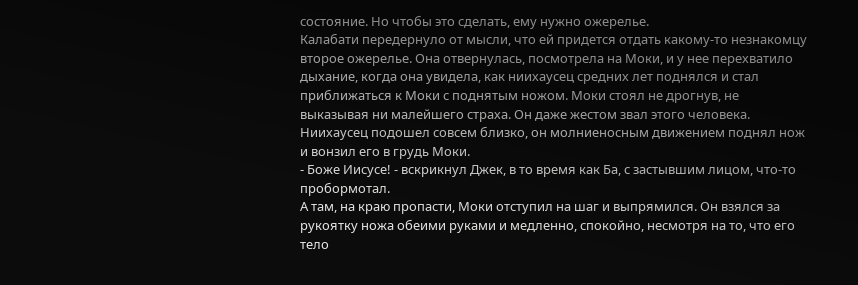состояние. Но чтобы это сделать, ему нужно ожерелье.
Калабати передернуло от мысли, что ей придется отдать какому-то незнакомцу второе ожерелье. Она отвернулась, посмотрела на Моки, и у нее перехватило дыхание, когда она увидела, как ниихаусец средних лет поднялся и стал приближаться к Моки с поднятым ножом. Моки стоял не дрогнув, не выказывая ни малейшего страха. Он даже жестом звал этого человека. Ниихаусец подошел совсем близко, он молниеносным движением поднял нож и вонзил его в грудь Моки.
- Боже Иисусе! - вскрикнул Джек, в то время как Ба, с застывшим лицом, что-то пробормотал.
А там, на краю пропасти, Моки отступил на шаг и выпрямился. Он взялся за рукоятку ножа обеими руками и медленно, спокойно, несмотря на то, что его тело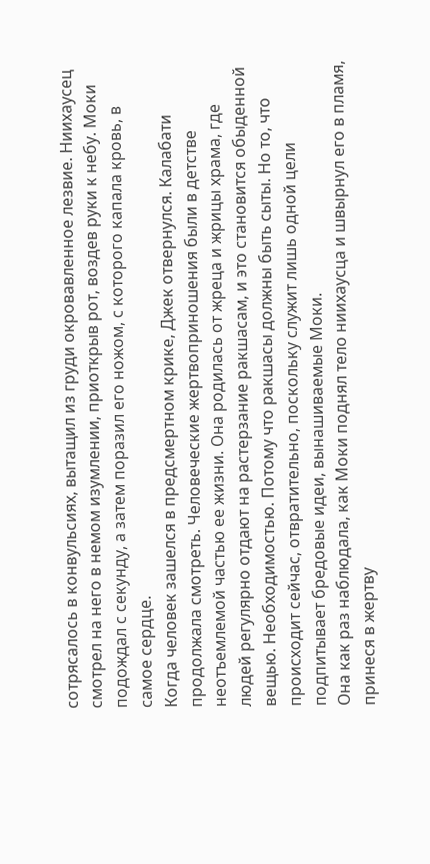сотрясалось в конвульсиях, вытащил из груди окровавленное лезвие. Ниихаусец смотрел на него в немом изумлении, приоткрыв рот, воздев руки к небу. Моки подождал с секунду, а затем поразил его ножом, с которого капала кровь, в самое сердце.
Когда человек зашелся в предсмертном крике, Джек отвернулся. Калабати продолжала смотреть. Человеческие жертвоприношения были в детстве неотъемлемой частью ее жизни. Она родилась от жреца и жрицы храма, где людей регулярно отдают на растерзание ракшасам, и это становится обыденной вещью. Необходимостью. Потому что ракшасы должны быть сыты. Но то, что происходит сейчас, отвратительно, поскольку служит лишь одной цели подпитывает бредовые идеи, вынашиваемые Моки.
Она как раз наблюдала, как Моки поднял тело ниихаусца и швырнул его в пламя, принеся в жертву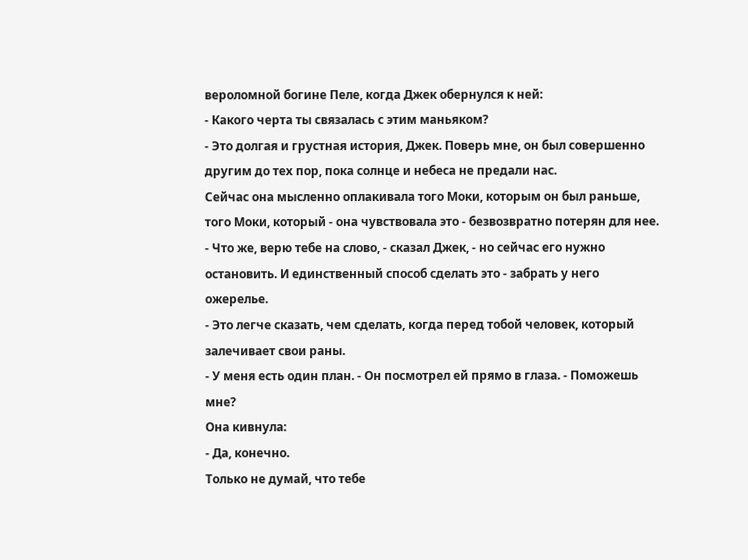вероломной богине Пеле, когда Джек обернулся к ней:
- Какого черта ты связалась с этим маньяком?
- Это долгая и грустная история, Джек. Поверь мне, он был совершенно другим до тех пор, пока солнце и небеса не предали нас.
Сейчас она мысленно оплакивала того Моки, которым он был раньше, того Моки, который - она чувствовала это - безвозвратно потерян для нее.
- Что же, верю тебе на слово, - сказал Джек, - но сейчас его нужно остановить. И единственный способ сделать это - забрать у него ожерелье.
- Это легче сказать, чем сделать, когда перед тобой человек, который залечивает свои раны.
- У меня есть один план. - Он посмотрел ей прямо в глаза. - Поможешь мне?
Она кивнула:
- Да, конечно.
Только не думай, что тебе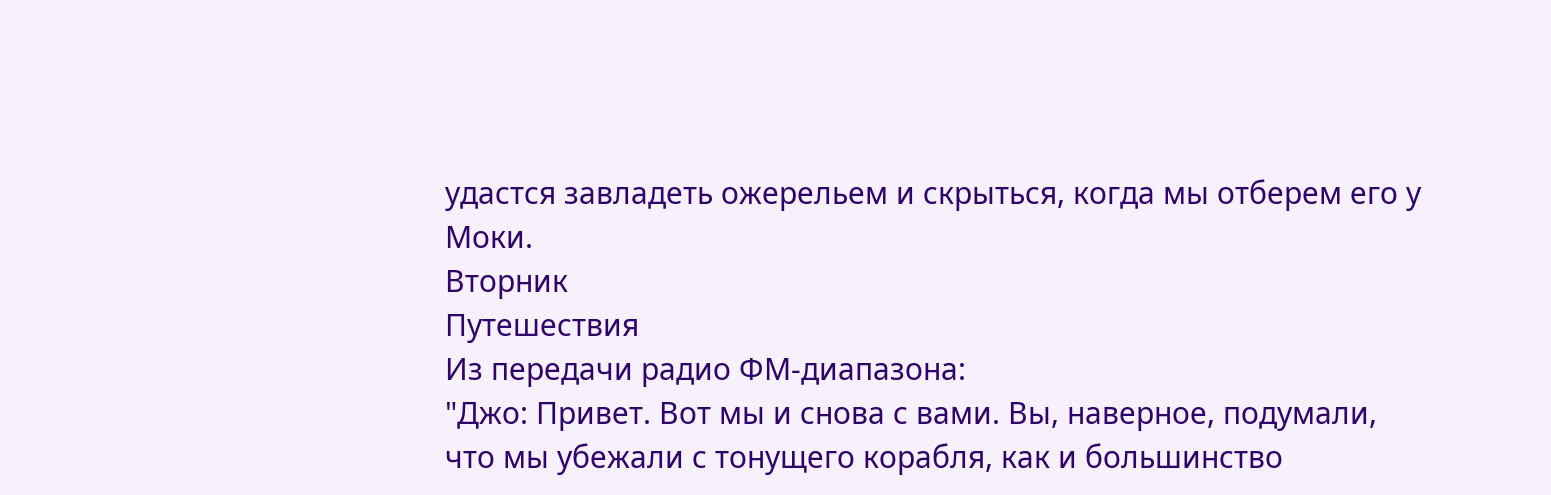удастся завладеть ожерельем и скрыться, когда мы отберем его у Моки.
Вторник
Путешествия
Из передачи радио ФМ-диапазона:
"Джо: Привет. Вот мы и снова с вами. Вы, наверное, подумали, что мы убежали с тонущего корабля, как и большинство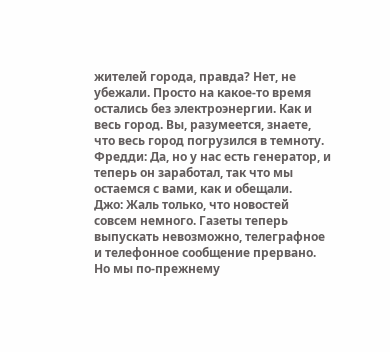жителей города, правда? Нет, не убежали. Просто на какое-то время остались без электроэнергии. Как и весь город. Вы, разумеется, знаете, что весь город погрузился в темноту.
Фредди: Да, но у нас есть генератор, и теперь он заработал, так что мы остаемся с вами, как и обещали.
Джо: Жаль только, что новостей совсем немного. Газеты теперь выпускать невозможно, телеграфное и телефонное сообщение прервано. Но мы по-прежнему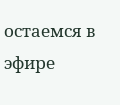остаемся в эфире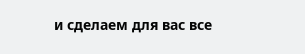и сделаем для вас все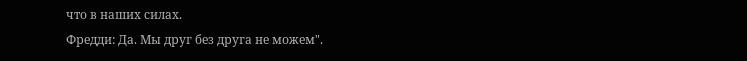что в наших силах.
Фредди: Да. Мы друг без друга не можем".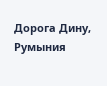Дорога Дину, Румыния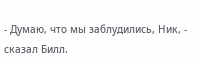- Думаю, что мы заблудились, Ник, - сказал Билл.